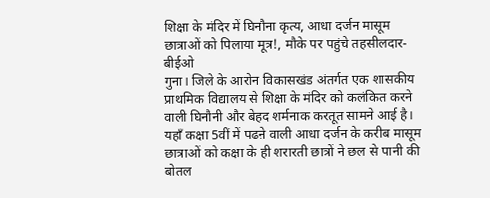शिक्षा के मंदिर में घिनौना कृत्य, आधा दर्जन मासूम छात्राओं को पिलाया मूत्र!, मौके पर पहुंचे तहसीलदार-बीईओ
गुना। जिले के आरोन विकासखंड अंतर्गत एक शासकीय प्राथमिक विद्यालय से शिक्षा के मंदिर को कलंकित करने वाली घिनौनी और बेहद शर्मनाक करतूत सामने आई है। यहाँ कक्षा 5वीं में पढऩे वाली आधा दर्जन के करीब मासूम छात्राओं को कक्षा के ही शरारती छात्रों ने छल से पानी की बोतल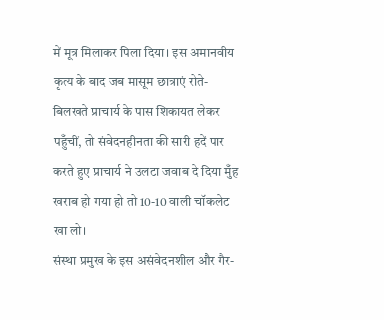में मूत्र मिलाकर पिला दिया। इस अमानवीय कृत्य के बाद जब मासूम छात्राएं रोते-बिलखते प्राचार्य के पास शिकायत लेकर पहुँचीं, तो संवेदनहीनता की सारी हदें पार करते हुए प्राचार्य ने उलटा जवाब दे दिया मुँह खराब हो गया हो तो 10-10 वाली चॉकलेट खा लो।
संस्था प्रमुख के इस असंवेदनशील और गैर-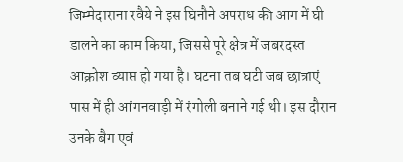जिम्मेदाराना रवैये ने इस घिनौने अपराध की आग में घी डालने का काम किया, जिससे पूरे क्षेत्र में जबरदस्त आक्रोश व्याप्त हो गया है। घटना तब घटी जब छात्राएं पास में ही आंगनवाड़ी में रंगोली बनाने गई थी। इस दौरान उनके बैग एवं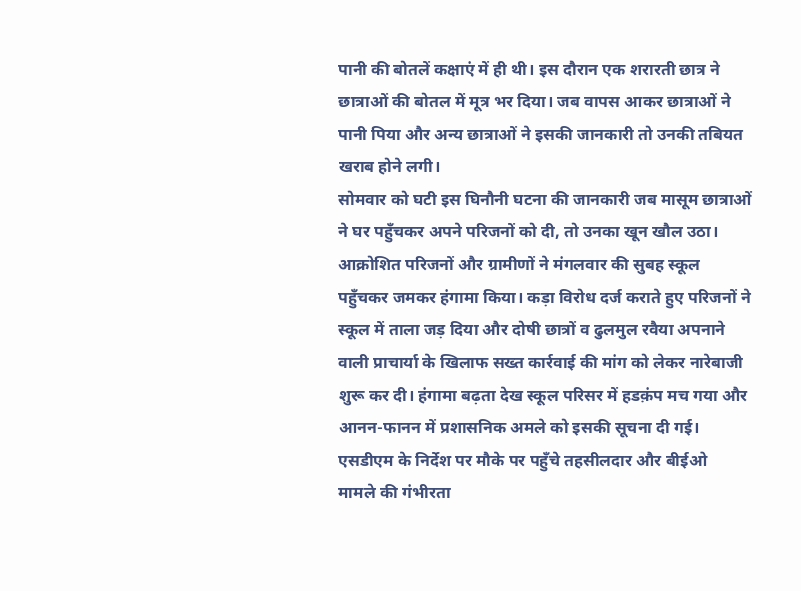पानी की बोतलें कक्षाएं में ही थी। इस दौरान एक शरारती छात्र ने छात्राओं की बोतल में मूत्र भर दिया। जब वापस आकर छात्राओं ने पानी पिया और अन्य छात्राओं ने इसकी जानकारी तो उनकी तबियत खराब होने लगी।
सोमवार को घटी इस घिनौनी घटना की जानकारी जब मासूम छात्राओं ने घर पहुँचकर अपने परिजनों को दी, तो उनका खून खौल उठा। आक्रोशित परिजनों और ग्रामीणों ने मंगलवार की सुबह स्कूल पहुँचकर जमकर हंगामा किया। कड़ा विरोध दर्ज कराते हुए परिजनों ने स्कूल में ताला जड़ दिया और दोषी छात्रों व ढुलमुल रवैया अपनाने वाली प्राचार्या के खिलाफ सख्त कार्रवाई की मांग को लेकर नारेबाजी शुरू कर दी। हंगामा बढ़ता देख स्कूल परिसर में हडक़ंप मच गया और आनन-फानन में प्रशासनिक अमले को इसकी सूचना दी गई।
एसडीएम के निर्देश पर मौके पर पहुँचे तहसीलदार और बीईओ
मामले की गंभीरता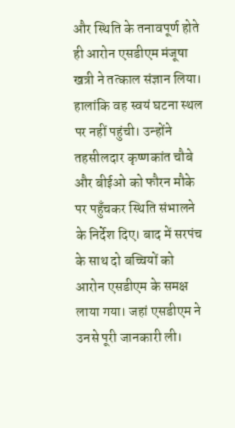और स्थिति के तनावपूर्ण होते ही आरोन एसडीएम मंजूषा खत्री ने तत्काल संज्ञान लिया। हालांकि वह स्वयं घटना स्थल पर नहीं पहुंची। उन्होंने तहसीलदार कृष्णकांत चौबे और बीईओ को फौरन मौके पर पहुँचकर स्थिति संभालने के निर्देश दिए। बाद में सरपंच के साथ दो बच्चियों को आरोन एसडीएम के समक्ष लाया गया। जहां एसडीएम ने उनसे पूरी जानकारी ली।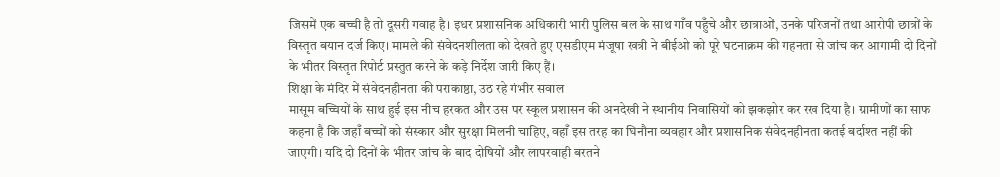जिसमें एक बच्ची है तो दूसरी गवाह है। इधर प्रशासनिक अधिकारी भारी पुलिस बल के साथ गाँव पहुँचे और छात्राओं, उनके परिजनों तथा आरोपी छात्रों के विस्तृत बयान दर्ज किए। मामले की संवेदनशीलता को देखते हुए एसडीएम मंजूषा खत्री ने बीईओ को पूरे घटनाक्रम की गहनता से जांच कर आगामी दो दिनों के भीतर विस्तृत रिपोर्ट प्रस्तुत करने के कड़े निर्देश जारी किए हैं।
शिक्षा के मंदिर में संवेदनहीनता की पराकाष्ठा, उठ रहे गंभीर सवाल
मासूम बच्चियों के साथ हुई इस नीच हरकत और उस पर स्कूल प्रशासन की अनदेखी ने स्थानीय निवासियों को झकझोर कर रख दिया है। ग्रामीणों का साफ कहना है कि जहाँ बच्चों को संस्कार और सुरक्षा मिलनी चाहिए, वहाँ इस तरह का घिनौना व्यवहार और प्रशासनिक संवेदनहीनता कतई बर्दाश्त नहीं की जाएगी। यदि दो दिनों के भीतर जांच के बाद दोषियों और लापरवाही बरतने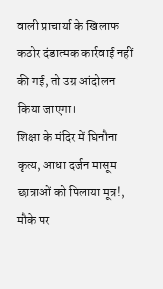वाली प्राचार्या के खिलाफ कठोर दंडात्मक कार्रवाई नहीं की गई, तो उग्र आंदोलन किया जाएगा।
शिक्षा के मंदिर में घिनौना कृत्य, आधा दर्जन मासूम छात्राओं को पिलाया मूत्र!, मौके पर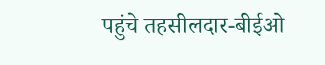पहुंचे तहसीलदार-बीईओ